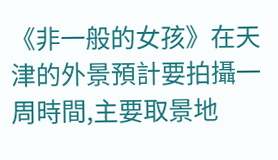《非一般的女孩》在天津的外景預計要拍攝一周時間,主要取景地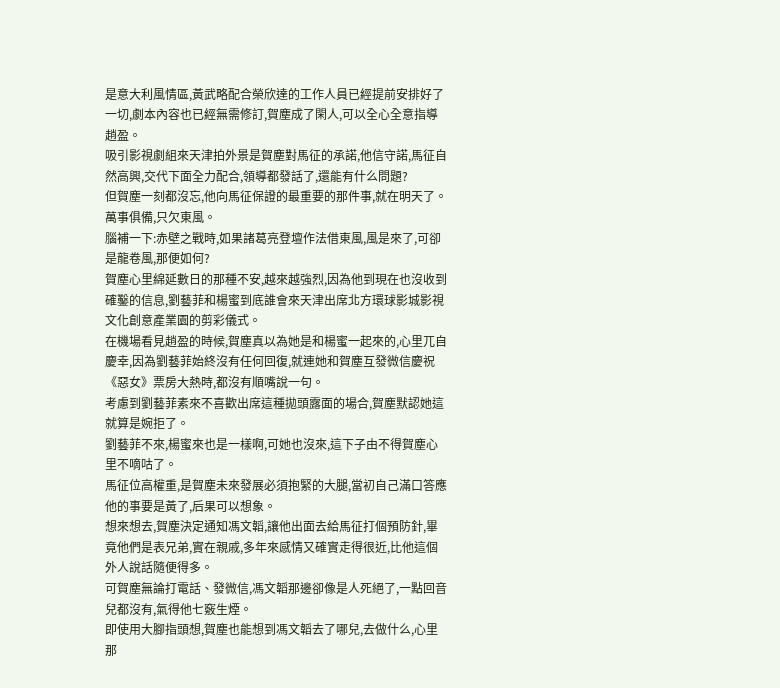是意大利風情區,黃武略配合榮欣達的工作人員已經提前安排好了一切,劇本內容也已經無需修訂,賀塵成了閑人,可以全心全意指導趙盈。
吸引影視劇組來天津拍外景是賀塵對馬征的承諾,他信守諾,馬征自然高興,交代下面全力配合,領導都發話了,還能有什么問題?
但賀塵一刻都沒忘,他向馬征保證的最重要的那件事,就在明天了。
萬事俱備,只欠東風。
腦補一下:赤壁之戰時,如果諸葛亮登壇作法借東風,風是來了,可卻是龍卷風,那便如何?
賀塵心里綿延數日的那種不安,越來越強烈,因為他到現在也沒收到確鑿的信息,劉藝菲和楊蜜到底誰會來天津出席北方環球影城影視文化創意產業園的剪彩儀式。
在機場看見趙盈的時候,賀塵真以為她是和楊蜜一起來的,心里兀自慶幸,因為劉藝菲始終沒有任何回復,就連她和賀塵互發微信慶祝《惡女》票房大熱時,都沒有順嘴說一句。
考慮到劉藝菲素來不喜歡出席這種拋頭露面的場合,賀塵默認她這就算是婉拒了。
劉藝菲不來,楊蜜來也是一樣啊,可她也沒來,這下子由不得賀塵心里不嘀咕了。
馬征位高權重,是賀塵未來發展必須抱緊的大腿,當初自己滿口答應他的事要是黃了,后果可以想象。
想來想去,賀塵決定通知馮文韜,讓他出面去給馬征打個預防針,畢竟他們是表兄弟,實在親戚,多年來感情又確實走得很近,比他這個外人說話隨便得多。
可賀塵無論打電話、發微信,馮文韜那邊卻像是人死絕了,一點回音兒都沒有,氣得他七竅生煙。
即使用大腳指頭想,賀塵也能想到馮文韜去了哪兒,去做什么,心里那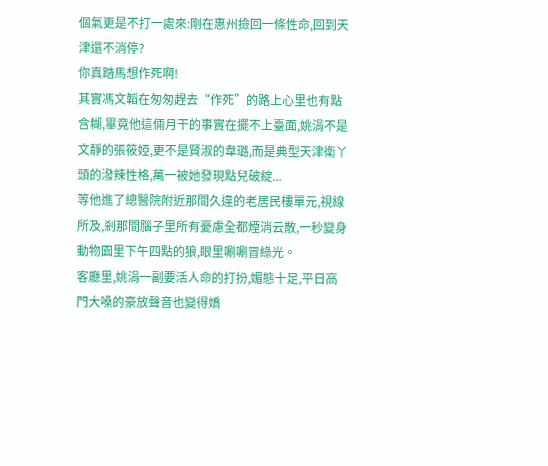個氣更是不打一處來:剛在惠州撿回一條性命,回到天津還不消停?
你真踏馬想作死啊!
其實馮文韜在匆匆趕去“作死”的路上心里也有點含糊,畢竟他這倆月干的事實在擺不上臺面,姚涓不是文靜的張筱婭,更不是賢淑的韋璐,而是典型天津衛丫頭的潑辣性格,萬一被她發現點兒破綻...
等他進了總醫院附近那間久違的老居民樓單元,視線所及,剎那間腦子里所有憂慮全都煙消云散,一秒變身動物園里下午四點的狼,眼里唰唰冒綠光。
客廳里,姚涓一副要活人命的打扮,媚態十足,平日高門大嗓的豪放聲音也變得嬌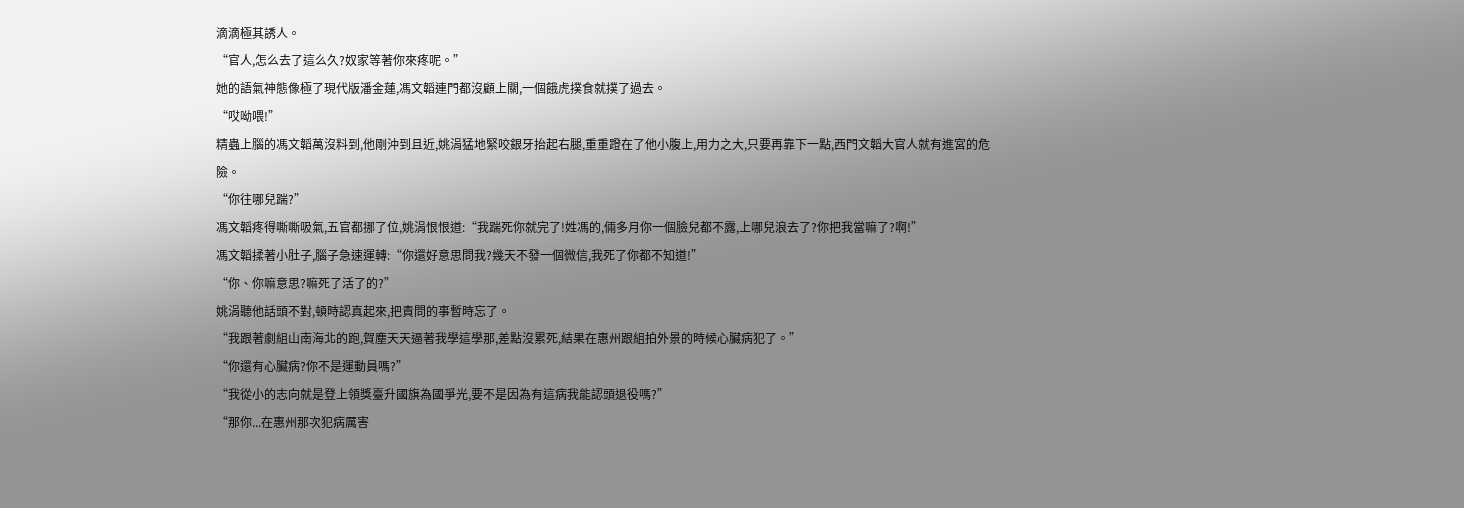滴滴極其誘人。
“官人,怎么去了這么久?奴家等著你來疼呢。”
她的語氣神態像極了現代版潘金蓮,馮文韜連門都沒顧上關,一個餓虎撲食就撲了過去。
“哎呦喂!”
精蟲上腦的馮文韜萬沒料到,他剛沖到且近,姚涓猛地緊咬銀牙抬起右腿,重重蹬在了他小腹上,用力之大,只要再靠下一點,西門文韜大官人就有進宮的危險。
“你往哪兒踹?”
馮文韜疼得嘶嘶吸氣,五官都挪了位,姚涓恨恨道:“我踹死你就完了!姓馮的,倆多月你一個臉兒都不露,上哪兒浪去了?你把我當嘛了?啊!”
馮文韜揉著小肚子,腦子急速運轉:“你還好意思問我?幾天不發一個微信,我死了你都不知道!”
“你、你嘛意思?嘛死了活了的?”
姚涓聽他話頭不對,頓時認真起來,把責問的事暫時忘了。
“我跟著劇組山南海北的跑,賀塵天天逼著我學這學那,差點沒累死,結果在惠州跟組拍外景的時候心臟病犯了。”
“你還有心臟病?你不是運動員嗎?”
“我從小的志向就是登上領獎臺升國旗為國爭光,要不是因為有這病我能認頭退役嗎?”
“那你...在惠州那次犯病厲害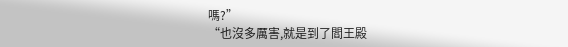嗎?”
“也沒多厲害,就是到了閻王殿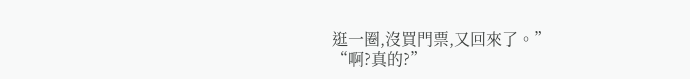逛一圈,沒買門票,又回來了。”
“啊?真的?”